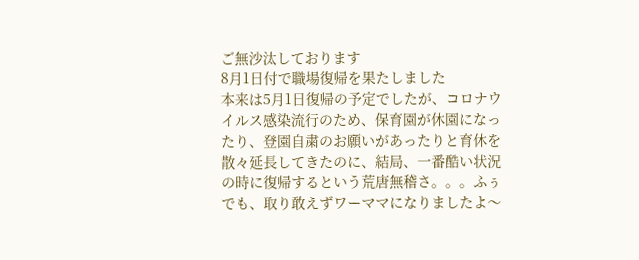ご無沙汰しております
8月1日付で職場復帰を果たしました
本来は5月1日復帰の予定でしたが、コロナウイルス感染流行のため、保育園が休園になったり、登園自粛のお願いがあったりと育休を散々延長してきたのに、結局、一番酷い状況の時に復帰するという荒唐無稽さ。。。ふぅ
でも、取り敢えずワーママになりましたよ〜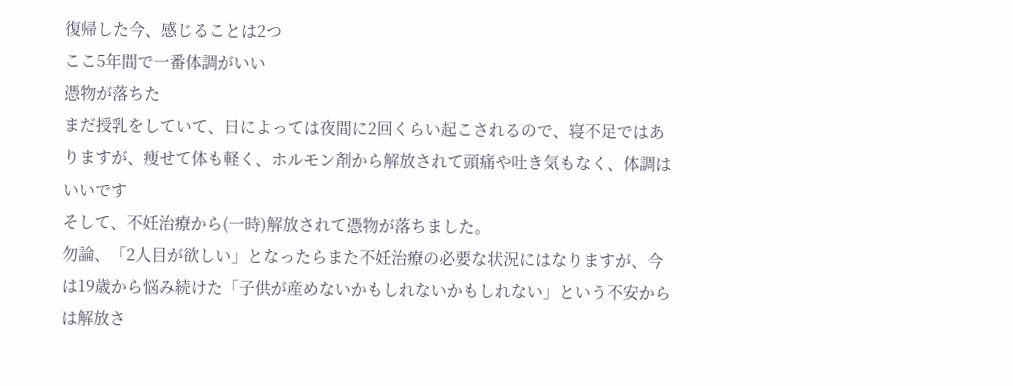復帰した今、感じることは2つ
ここ5年間で一番体調がいい
憑物が落ちた
まだ授乳をしていて、日によっては夜間に2回くらい起こされるので、寝不足ではありますが、痩せて体も軽く、ホルモン剤から解放されて頭痛や吐き気もなく、体調はいいです
そして、不妊治療から(一時)解放されて憑物が落ちました。
勿論、「2人目が欲しい」となったらまた不妊治療の必要な状況にはなりますが、今は19歳から悩み続けた「子供が産めないかもしれないかもしれない」という不安からは解放さ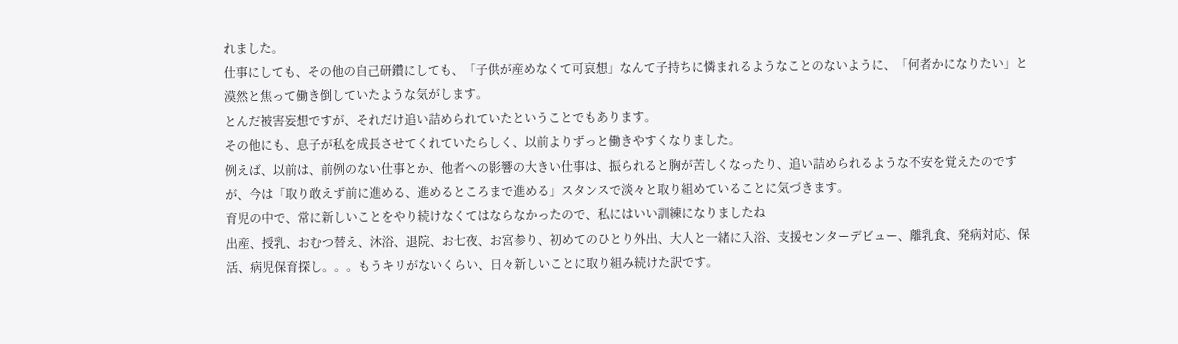れました。
仕事にしても、その他の自己研鑽にしても、「子供が産めなくて可哀想」なんて子持ちに憐まれるようなことのないように、「何者かになりたい」と漠然と焦って働き倒していたような気がします。
とんだ被害妄想ですが、それだけ追い詰められていたということでもあります。
その他にも、息子が私を成長させてくれていたらしく、以前よりずっと働きやすくなりました。
例えば、以前は、前例のない仕事とか、他者への影響の大きい仕事は、振られると胸が苦しくなったり、追い詰められるような不安を覚えたのですが、今は「取り敢えず前に進める、進めるところまで進める」スタンスで淡々と取り組めていることに気づきます。
育児の中で、常に新しいことをやり続けなくてはならなかったので、私にはいい訓練になりましたね
出産、授乳、おむつ替え、沐浴、退院、お七夜、お宮参り、初めてのひとり外出、大人と一緒に入浴、支援センターデビュー、離乳食、発病対応、保活、病児保育探し。。。もうキリがないくらい、日々新しいことに取り組み続けた訳です。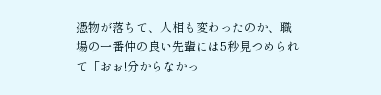憑物が落ちて、人相も変わったのか、職場の一番仲の良い先輩には5秒見つめられて「おぉ!分からなかっ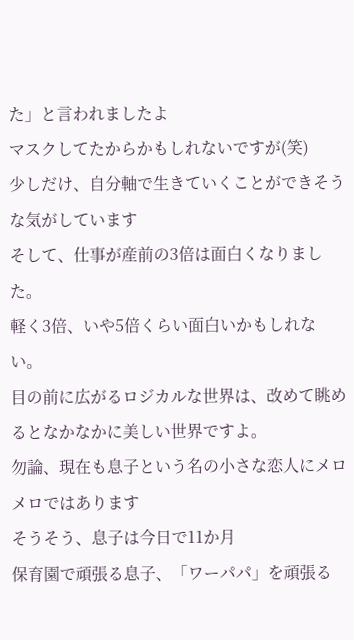た」と言われましたよ
マスクしてたからかもしれないですが(笑)
少しだけ、自分軸で生きていくことができそうな気がしています
そして、仕事が産前の3倍は面白くなりました。
軽く3倍、いや5倍くらい面白いかもしれない。
目の前に広がるロジカルな世界は、改めて眺めるとなかなかに美しい世界ですよ。
勿論、現在も息子という名の小さな恋人にメロメロではあります
そうそう、息子は今日で11か月
保育園で頑張る息子、「ワーパパ」を頑張る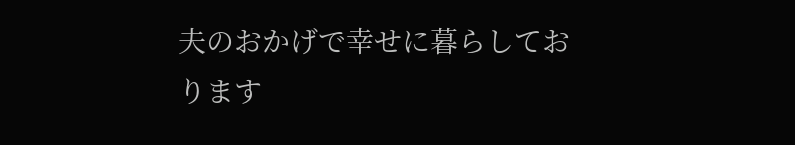夫のおかげで幸せに暮らしております